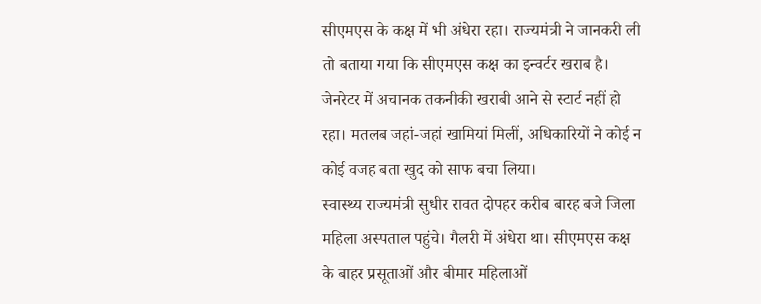सीएमएस के कक्ष में भी अंधेरा रहा। राज्यमंत्री ने जानकरी ली तो बताया गया कि सीएमएस कक्ष का इन्वर्टर खराब है। जेनरेटर में अचानक तकनीकी खराबी आने से स्टार्ट नहीं हो रहा। मतलब जहां-जहां खामियां मिलीं, अधिकारियों ने कोई न कोई वजह बता खुद को साफ बचा लिया।
स्वास्थ्य राज्यमंत्री सुधीर रावत दोपहर करीब बारह बजे जिला महिला अस्पताल पहुंचे। गैलरी में अंधेरा था। सीएमएस कक्ष के बाहर प्रसूताओं और बीमार महिलाओं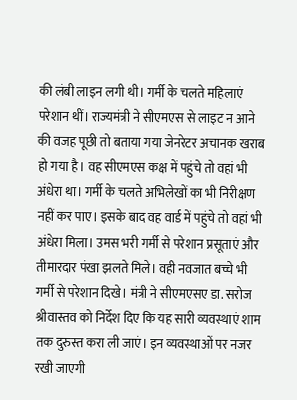की लंबी लाइन लगी थी। गर्मी के चलते महिलाएं परेशान थीं। राज्यमंत्री ने सीएमएस से लाइट न आने की वजह पूछी तो बताया गया जेनरेटर अचानक खराब हो गया है। वह सीएमएस कक्ष में पहुंचे तो वहां भी अंधेरा था। गर्मी के चलते अभिलेखों का भी निरीक्षण नहीं कर पाए। इसके बाद वह वार्ड में पहुंचे तो वहां भी अंधेरा मिला। उमस भरी गर्मी से परेशान प्रसूताएं और तीमारदार पंखा झलते मिले। वही नवजात बच्चे भी गर्मी से परेशान दिखे। मंत्री ने सीएमएसए डा. सरोज श्रीवास्तव को निर्देश दिए कि यह सारी व्यवस्थाएं शाम तक दुरुस्त करा ली जाएं। इन व्यवस्थाओं पर नजर रखी जाएगी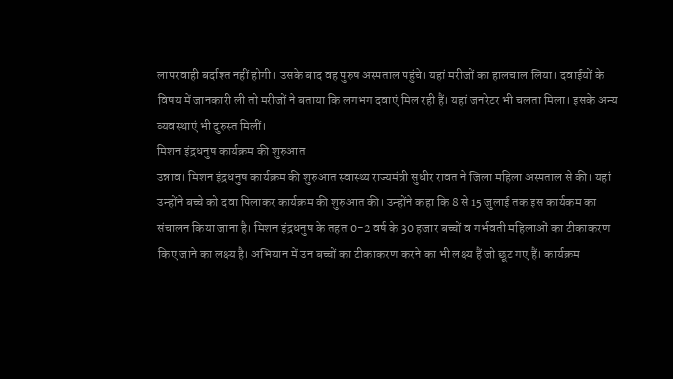लापरवाही बर्दाश्त नहीं होगी। उसके बाद वह पुरुष अस्पताल पहुंचे। यहां मरीजों का हालचाल लिया। दवाईयों के विषय में जानकारी ली तो मरीजों ने बताया कि लगभग दवाएं मिल रही हैं। यहां जनरेटर भी चलता मिला। इसके अन्य व्यवस्थाएं भी दुरुस्त मिलीं।
मिशन इंद्रधनुष कार्यक्रम की शुरुआत
उन्नाव। मिशन इंद्रधनुष कार्यक्रम की शुरुआत स्वास्थ्य राज्यमंत्री सुधीर रावत ने जिला महिला अस्पताल से की। यहां उन्होंने बच्चे को दवा पिलाकर कार्यक्रम की शुरुआत की। उन्होंने कहा कि 8 से 15 जुलाई तक इस कार्यकम का संचालन किया जाना है। मिशन इंद्रधनुष के तहत 0-2 वर्ष के 30 हजार बच्चों व गर्भवती महिलाओं का टीकाकरण किए जाने का लक्ष्य है। अभियान में उन बच्चों का टीकाकरण करने का भी लक्ष्य हैं जो छूट गए हैं। कार्यक्रम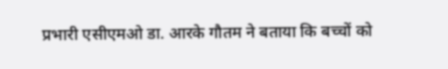प्रभारी एसीएमओ डा. आरके गौतम ने बताया कि बच्चों को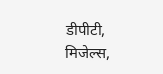डीपीटी, मिजेल्स,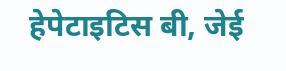हेपेटाइटिस बी, जेई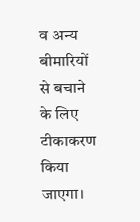व अन्य बीमारियों से बचाने के लिए टीकाकरण किया जाएगा।